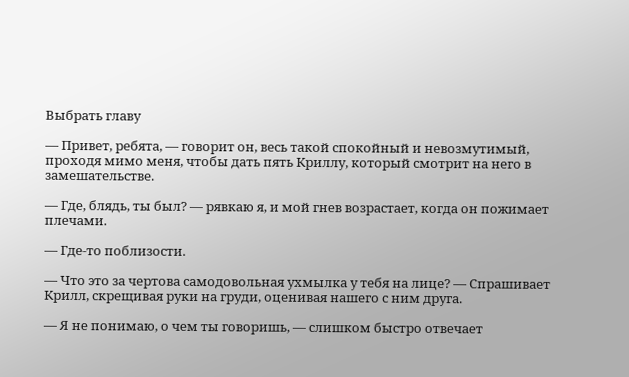Выбрать главу

— Привет, ребята, — говорит он, весь такой спокойный и невозмутимый, проходя мимо меня, чтобы дать пять Криллу, который смотрит на него в замешательстве.

— Где, блядь, ты был? — рявкаю я, и мой гнев возрастает, когда он пожимает плечами.

— Где-то поблизости.

— Что это за чертова самодовольная ухмылка у тебя на лице? — Спрашивает Крилл, скрещивая руки на груди, оценивая нашего с ним друга.

— Я не понимаю, о чем ты говоришь, — слишком быстро отвечает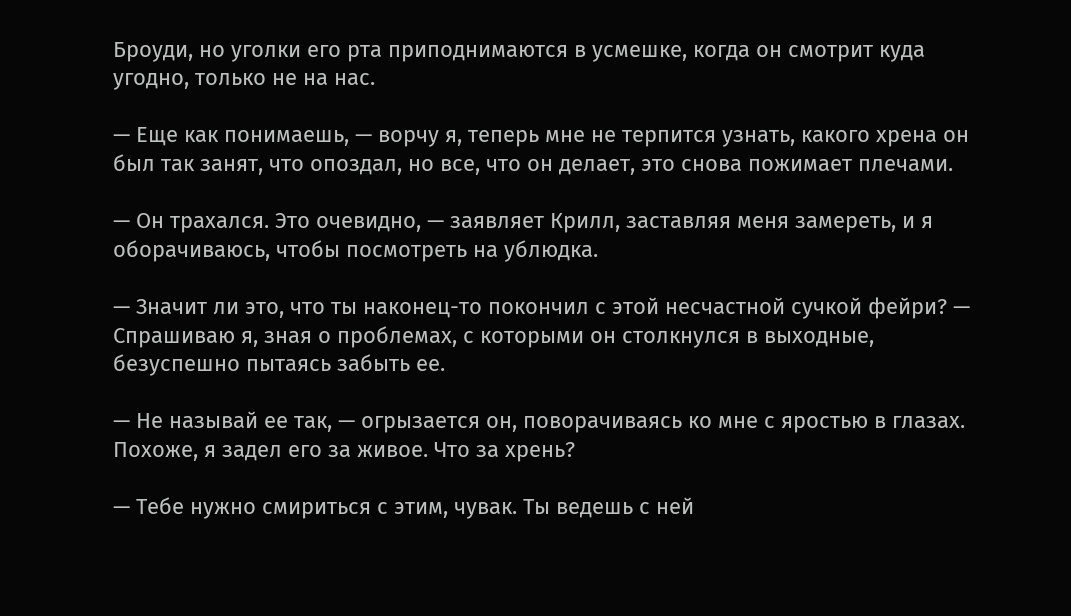Броуди, но уголки его рта приподнимаются в усмешке, когда он смотрит куда угодно, только не на нас.

— Еще как понимаешь, — ворчу я, теперь мне не терпится узнать, какого хрена он был так занят, что опоздал, но все, что он делает, это снова пожимает плечами.

— Он трахался. Это очевидно, — заявляет Крилл, заставляя меня замереть, и я оборачиваюсь, чтобы посмотреть на ублюдка.

— Значит ли это, что ты наконец-то покончил с этой несчастной сучкой фейри? — Спрашиваю я, зная о проблемах, с которыми он столкнулся в выходные, безуспешно пытаясь забыть ее.

— Не называй ее так, — огрызается он, поворачиваясь ко мне с яростью в глазах. Похоже, я задел его за живое. Что за хрень?

— Тебе нужно смириться с этим, чувак. Ты ведешь с ней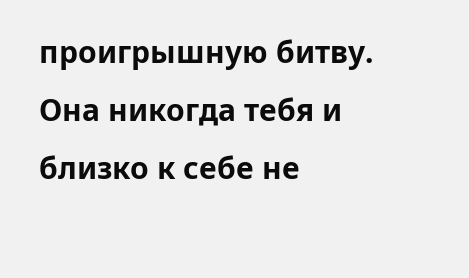проигрышную битву. Она никогда тебя и близко к себе не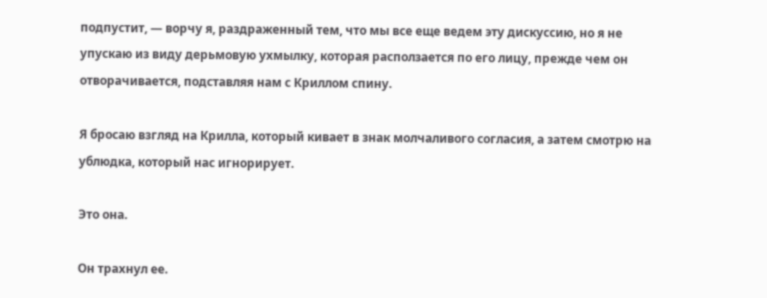подпустит, — ворчу я, раздраженный тем, что мы все еще ведем эту дискуссию, но я не упускаю из виду дерьмовую ухмылку, которая расползается по его лицу, прежде чем он отворачивается, подставляя нам с Криллом спину.

Я бросаю взгляд на Крилла, который кивает в знак молчаливого согласия, а затем смотрю на ублюдка, который нас игнорирует.

Это она.

Он трахнул ее.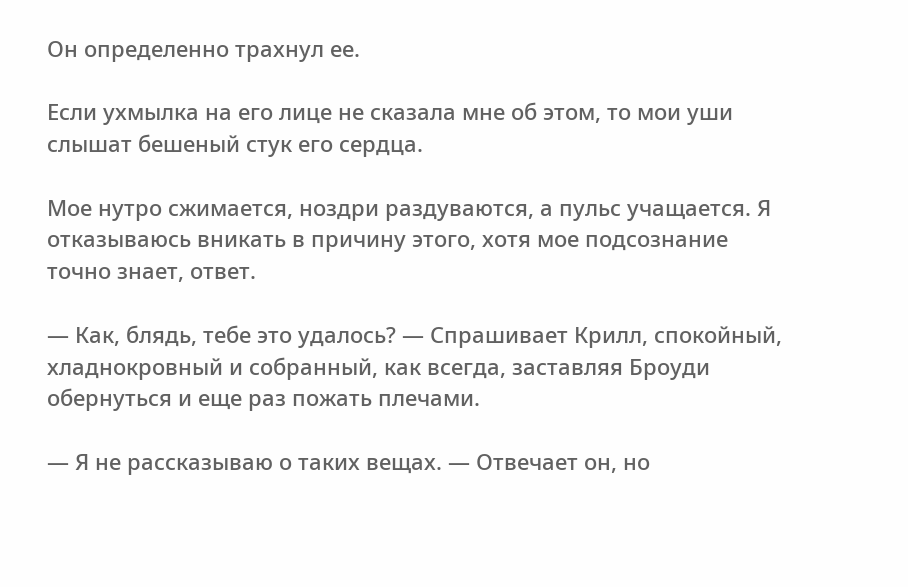Он определенно трахнул ее.

Если ухмылка на его лице не сказала мне об этом, то мои уши слышат бешеный стук его сердца.

Мое нутро сжимается, ноздри раздуваются, а пульс учащается. Я отказываюсь вникать в причину этого, хотя мое подсознание точно знает, ответ.

— Как, блядь, тебе это удалось? — Спрашивает Крилл, спокойный, хладнокровный и собранный, как всегда, заставляя Броуди обернуться и еще раз пожать плечами.

— Я не рассказываю о таких вещах. — Отвечает он, но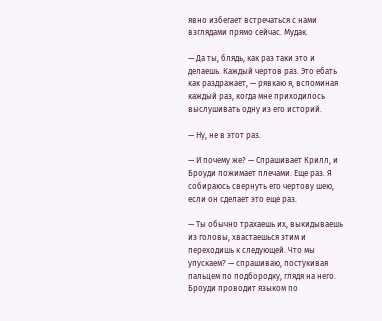явно избегает встречаться с нами взглядами прямо сейчас. Мудак.

— Да ты, блядь, как раз таки это и делаешь. Каждый чертов раз. Это ебать как раздражает, — рявкаю я, вспоминая каждый раз, когда мне приходилось выслушивать одну из его историй.

— Ну, не в этот раз.

— И почему же? — Спрашивает Крилл, и Броуди пожимает плечами. Еще раз. Я собираюсь свернуть его чертову шею, если он сделает это еще раз.

— Ты обычно трахаешь их, выкидываешь из головы, хвастаешься этим и переходишь к следующей. Что мы упускаем? — спрашиваю, постукивая пальцем по подбородку, глядя на него. Броуди проводит языком по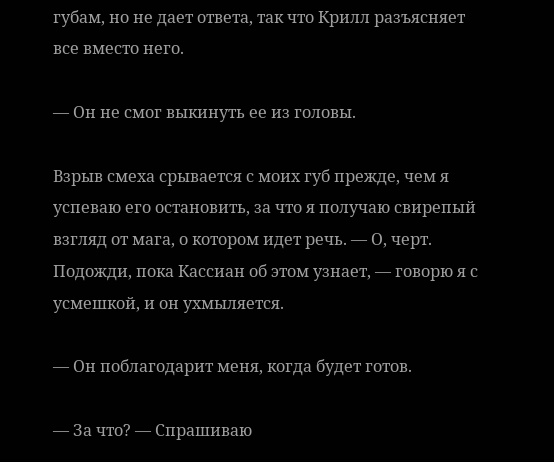губам, но не дает ответа, так что Крилл разъясняет все вместо него.

— Он не смог выкинуть ее из головы.

Взрыв смеха срывается с моих губ прежде, чем я успеваю его остановить, за что я получаю свирепый взгляд от мага, о котором идет речь. — О, черт. Подожди, пока Кассиан об этом узнает, — говорю я с усмешкой, и он ухмыляется.

— Он поблагодарит меня, когда будет готов.

— За что? — Спрашиваю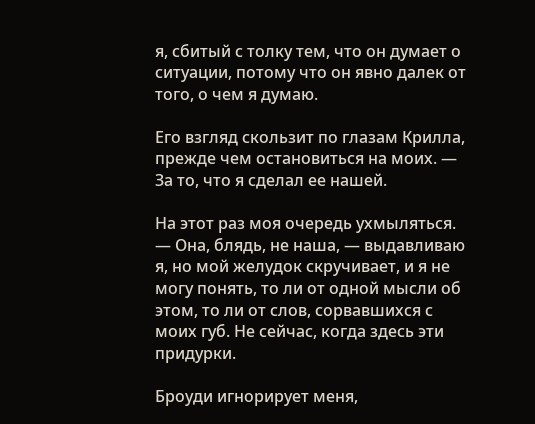я, сбитый с толку тем, что он думает о ситуации, потому что он явно далек от того, о чем я думаю.

Его взгляд скользит по глазам Крилла, прежде чем остановиться на моих. — За то, что я сделал ее нашей.

На этот раз моя очередь ухмыляться. — Она, блядь, не наша, — выдавливаю я, но мой желудок скручивает, и я не могу понять, то ли от одной мысли об этом, то ли от слов, сорвавшихся с моих губ. Не сейчас, когда здесь эти придурки.

Броуди игнорирует меня,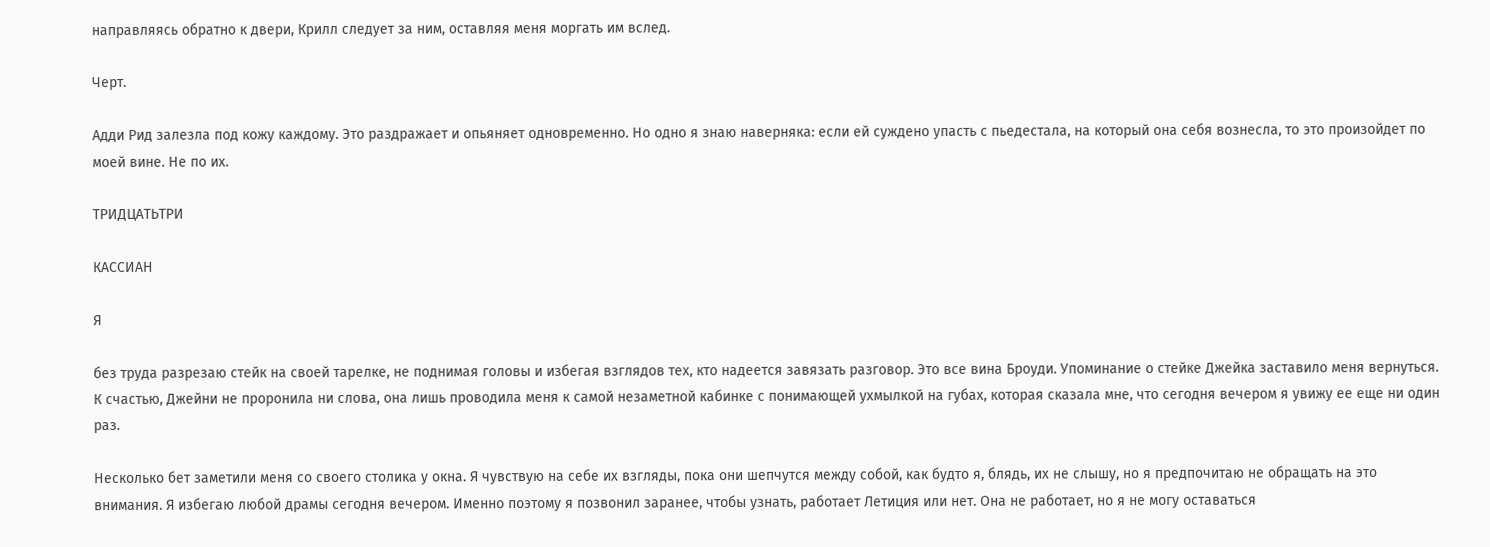направляясь обратно к двери, Крилл следует за ним, оставляя меня моргать им вслед.

Черт.

Адди Рид залезла под кожу каждому. Это раздражает и опьяняет одновременно. Но одно я знаю наверняка: если ей суждено упасть с пьедестала, на который она себя вознесла, то это произойдет по моей вине. Не по их.

ТРИДЦАТЬТРИ

КАССИАН

Я

без труда разрезаю стейк на своей тарелке, не поднимая головы и избегая взглядов тех, кто надеется завязать разговор. Это все вина Броуди. Упоминание о стейке Джейка заставило меня вернуться. К счастью, Джейни не проронила ни слова, она лишь проводила меня к самой незаметной кабинке с понимающей ухмылкой на губах, которая сказала мне, что сегодня вечером я увижу ее еще ни один раз.

Несколько бет заметили меня со своего столика у окна. Я чувствую на себе их взгляды, пока они шепчутся между собой, как будто я, блядь, их не слышу, но я предпочитаю не обращать на это внимания. Я избегаю любой драмы сегодня вечером. Именно поэтому я позвонил заранее, чтобы узнать, работает Летиция или нет. Она не работает, но я не могу оставаться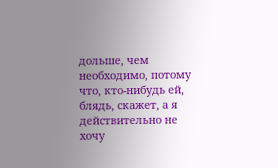дольше, чем необходимо, потому что, кто-нибудь ей, блядь, скажет, а я действительно не хочу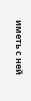иметь с ней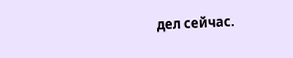дел сейчас.